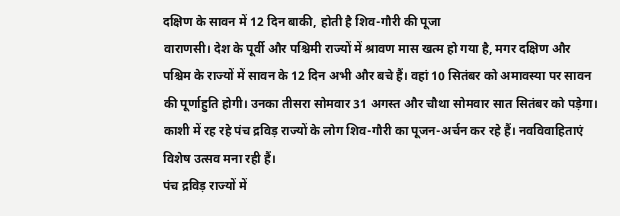दक्षिण के सावन में 12 दिन बाकी, होती है शिव-गौरी की पूजा
वाराणसी। देश के पूर्वी और पश्चिमी राज्यों में श्रावण मास खत्म हो गया है, मगर दक्षिण और पश्चिम के राज्यों में सावन के 12 दिन अभी और बचे हैं। वहां 10 सितंबर को अमावस्या पर सावन की पूर्णाहुति होगी। उनका तीसरा सोमवार 31 अगस्त और चौथा सोमवार सात सितंबर को पड़ेगा। काशी में रह रहे पंच द्रविड़ राज्यों के लोग शिव-गौरी का पूजन-अर्चन कर रहे हैं। नवविवाहिताएं विशेष उत्सव मना रही हैं।
पंच द्रविड़ राज्यों में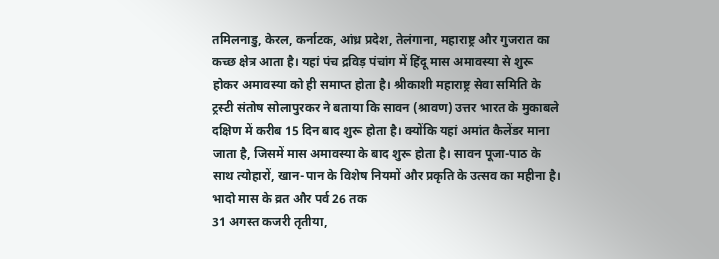तमिलनाडु, केरल, कर्नाटक, आंध्र प्रदेश, तेलंगाना, महाराष्ट्र और गुजरात का कच्छ क्षेत्र आता है। यहां पंच द्रविड़ पंचांग में हिंदू मास अमावस्या से शुरू होकर अमावस्या को ही समाप्त होता है। श्रीकाशी महाराष्ट्र सेवा समिति के ट्रस्टी संतोष सोलापुरकर ने बताया कि सावन (श्रावण) उत्तर भारत के मुकाबले दक्षिण में करीब 15 दिन बाद शुरू होता है। क्योंकि यहां अमांत कैलेंडर माना जाता है, जिसमें मास अमावस्या के बाद शुरू होता है। सावन पूजा-पाठ के साथ त्योहारों, खान-पान के विशेष नियमों और प्रकृति के उत्सव का महीना है।
भादो मास के व्रत और पर्व 26 तक
31 अगस्त कजरी तृतीया,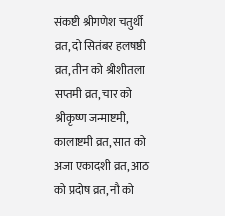संकष्टी श्रीगणेश चतुर्थी व्रत, दो सितंबर हलषष्ठी व्रत, तीन को श्रीशीतला सप्तमी व्रत, चार को श्रीकृष्ण जन्माष्टमी, कालाष्टमी व्रत, सात को अजा एकादशी व्रत, आठ को प्रदोष व्रत, नौ को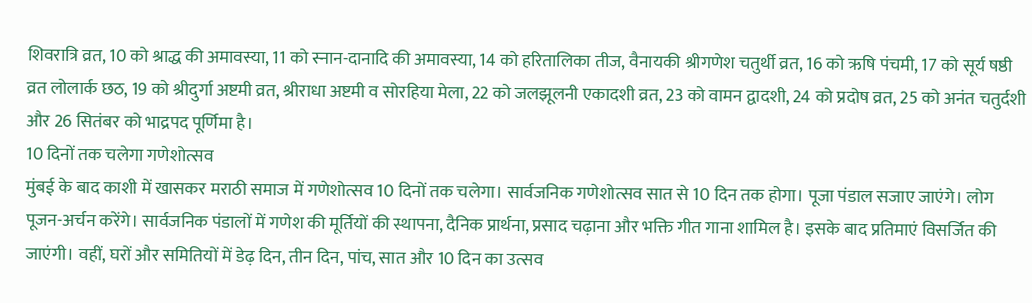शिवरात्रि व्रत, 10 को श्राद्ध की अमावस्या, 11 को स्नान-दानादि की अमावस्या, 14 को हरितालिका तीज, वैनायकी श्रीगणेश चतुर्थी व्रत, 16 को ऋषि पंचमी, 17 को सूर्य षष्ठी व्रत लोलार्क छठ, 19 को श्रीदुर्गा अष्टमी व्रत, श्रीराधा अष्टमी व सोरहिया मेला, 22 को जलझूलनी एकादशी व्रत, 23 को वामन द्वादशी, 24 को प्रदोष व्रत, 25 को अनंत चतुर्दशी और 26 सितंबर को भाद्रपद पूर्णिमा है।
10 दिनों तक चलेगा गणेशोत्सव
मुंबई के बाद काशी में खासकर मराठी समाज में गणेशोत्सव 10 दिनों तक चलेगा। सार्वजनिक गणेशोत्सव सात से 10 दिन तक होगा। पूजा पंडाल सजाए जाएंगे। लोग पूजन-अर्चन करेंगे। सार्वजनिक पंडालों में गणेश की मूर्तियों की स्थापना, दैनिक प्रार्थना, प्रसाद चढ़ाना और भक्ति गीत गाना शामिल है। इसके बाद प्रतिमाएं विसर्जित की जाएंगी। वहीं, घरों और समितियों में डेढ़ दिन, तीन दिन, पांच, सात और 10 दिन का उत्सव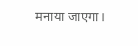मनाया जाएगा।